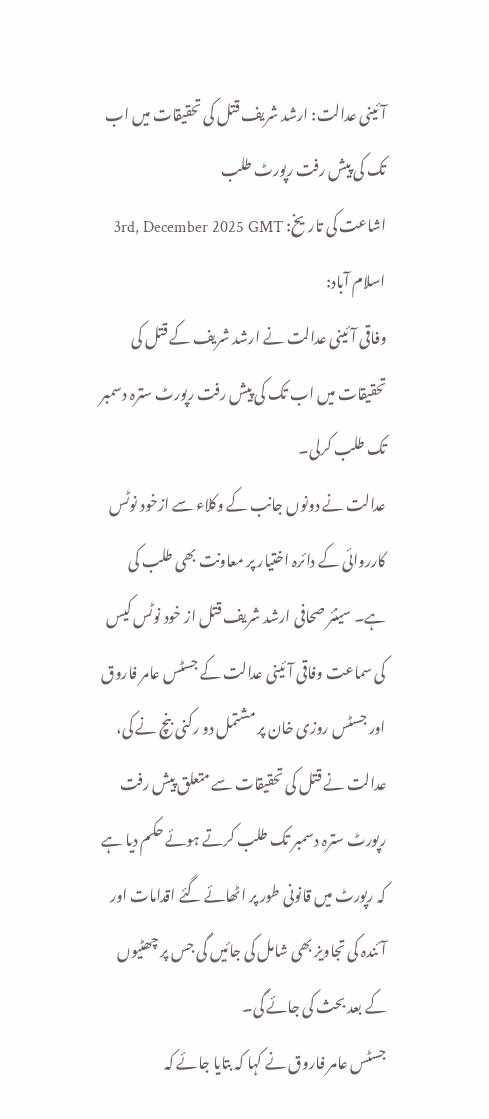آئینی عدالت: ارشد شریف قتل کی تحقیقات میں اب تک کی پیش رفت رپورٹ طلب
اشاعت کی تاریخ: 3rd, December 2025 GMT
اسلام آباد:
وفاقی آئینی عدالت نے ارشد شریف کے قتل کی تحقیقات میں اب تک کی پیش رفت رپورٹ سترہ دسمبر تک طلب کرلی۔
عدالت نے دونوں جانب کے وکلاء سے ازخود نوٹس کارروائی کے دائرہ اختیار پر معاونت بھی طلب کی ہے۔ سینئر صحافی ارشد شریف قتل از خود نوٹس کیس کی سماعت وفاقی آئینی عدالت کے جسٹس عامر فاروق اور جسٹس روزی خان پر مشتمل دو رکنی بنچ نے کی،
عدالت نے قتل کی تحقیقات سے متعلق پیش رفت رپورٹ سترہ دسمبر تک طلب کرتے ہوئے حکم دیا ہے کہ رپورٹ میں قانونی طور پر اٹھائے گئے اقدامات اور آئندہ کی تجاویز بھی شامل کی جائیں گی جس پر چھٹیوں کے بعد بحث کی جائے گی۔
جسٹس عامر فاروق نے کہا کہ بتایا جائے کہ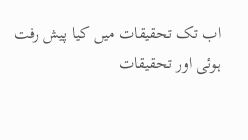اب تک تحقیقات میں کیا پیش رفت ہوئی اور تحقیقات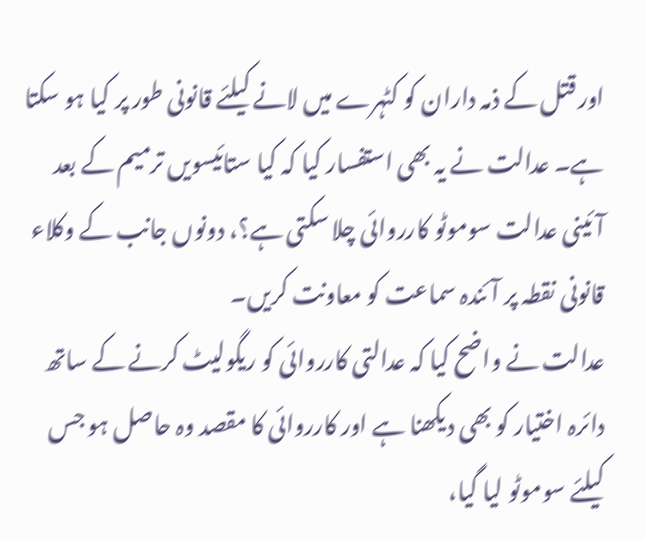اور قتل کے ذمہ داران کو کٹہرے میں لانے کیلئے قانونی طور پر کیا ہو سکتا ہے۔ عدالت نے یہ بھی استفسار کیا کہ کیا ستائیسویں ترمیم کے بعد آئینی عدالت سوموٹو کارروائی چلا سکتی ہے؟، دونوں جانب کے وکلاء قانونی نقطہ پر آئندہ سماعت کو معاونت کریں۔
عدالت نے واضح کیا کہ عدالتی کارروائی کو ریگولیٹ کرنے کے ساتھ دائرہ اختیار کو بھی دیکھنا ہے اور کارروائی کا مقصد وہ حاصل ہو جس کیلئے سوموٹو لیا گیا،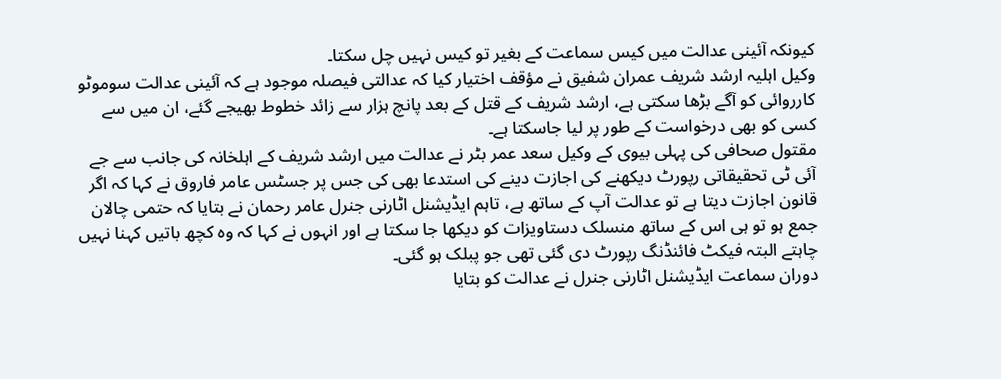کیونکہ آئینی عدالت میں کیس سماعت کے بغیر تو کیس نہیں چل سکتا۔
وکیل اہلیہ ارشد شریف عمران شفیق نے مؤقف اختیار کیا کہ عدالتی فیصلہ موجود ہے کہ آئینی عدالت سوموٹو کارروائی کو آگے بڑھا سکتی ہے، ارشد شریف کے قتل کے بعد پانچ ہزار سے زائد خطوط بھیجے گئے، ان میں سے کسی کو بھی درخواست کے طور پر لیا جاسکتا ہے۔
مقتول صحافی کی پہلی بیوی کے وکیل سعد عمر بٹر نے عدالت میں ارشد شریف کے اہلخانہ کی جانب سے جے آئی ٹی تحقیقاتی رپورٹ دیکھنے کی اجازت دینے کی استدعا بھی کی جس پر جسٹس عامر فاروق نے کہا کہ اگر قانون اجازت دیتا ہے تو عدالت آپ کے ساتھ ہے، تاہم ایڈیشنل اٹارنی جنرل عامر رحمان نے بتایا کہ حتمی چالان جمع ہو تو ہی اس کے ساتھ منسلک دستاویزات کو دیکھا جا سکتا ہے اور انہوں نے کہا کہ وہ کچھ باتیں کہنا نہیں چاہتے البتہ فیکٹ فائنڈنگ رپورٹ دی گئی تھی جو پبلک ہو گئی۔
دوران سماعت ایڈیشنل اٹارنی جنرل نے عدالت کو بتایا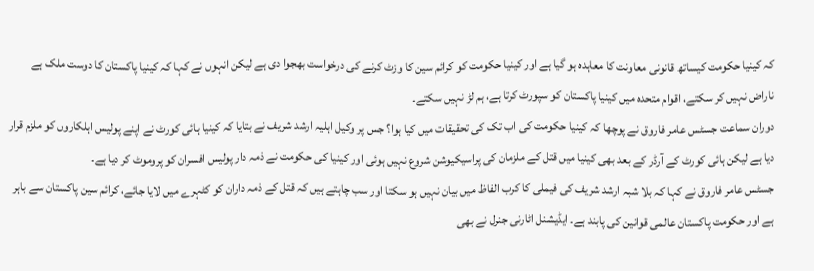کہ کینیا حکومت کیساتھ قانونی معاونت کا معاہدہ ہو گیا ہے اور کینیا حکومت کو کرائم سین کا وزٹ کرنے کی درخواست بھجوا دی ہے لیکن انہوں نے کہا کہ کینیا پاکستان کا دوست ملک ہے ناراض نہیں کر سکتے، اقوام متحدہ میں کینیا پاکستان کو سپورٹ کرتا ہے، ہم لڑ نہیں سکتے۔
دوران سماعت جسٹس عامر فاروق نے پوچھا کہ کینیا حکومت کی اب تک کی تحقیقات میں کیا ہوا؟ جس پر وکیل اہلیہ ارشد شریف نے بتایا کہ کینیا ہائی کورٹ نے اپنے پولیس اہلکاروں کو ملزم قرار دیا ہے لیکن ہائی کورٹ کے آرڈر کے بعد بھی کینیا میں قتل کے ملزمان کی پراسیکیوشن شروع نہیں ہوئی اور کینیا کی حکومت نے ذمہ دار پولیس افسران کو پروموٹ کر دیا ہے۔
جسٹس عامر فاروق نے کہا کہ بلا شبہ ارشد شریف کی فیملی کا کرب الفاظ میں بیان نہیں ہو سکتا اور سب چاہتے ہیں کہ قتل کے ذمہ داران کو کٹہرے میں لایا جائے، کرائم سین پاکستان سے باہر ہے اور حکومت پاکستان عالمی قوانین کی پابند ہے۔ ایڈیشنل اٹارنی جنرل نے بھی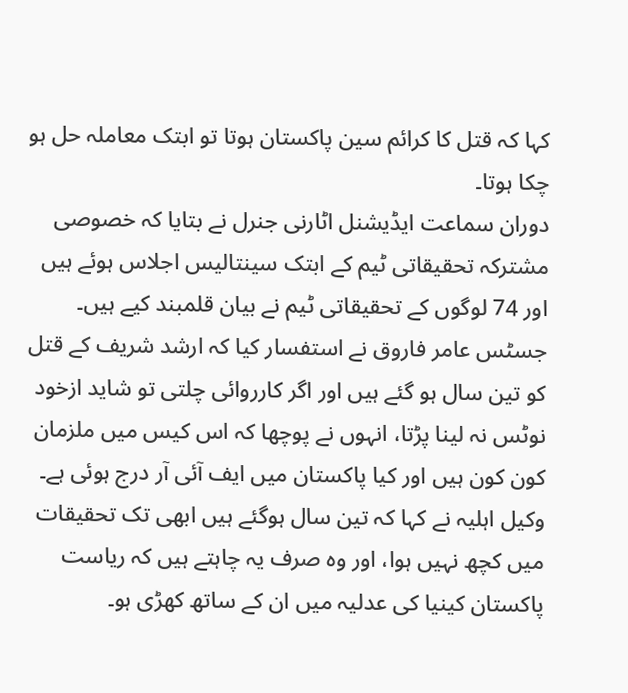کہا کہ قتل کا کرائم سین پاکستان ہوتا تو ابتک معاملہ حل ہو چکا ہوتا۔
دوران سماعت ایڈیشنل اٹارنی جنرل نے بتایا کہ خصوصی مشترکہ تحقیقاتی ٹیم کے ابتک سینتالیس اجلاس ہوئے ہیں اور 74 لوگوں کے تحقیقاتی ٹیم نے بیان قلمبند کیے ہیں۔ جسٹس عامر فاروق نے استفسار کیا کہ ارشد شریف کے قتل کو تین سال ہو گئے ہیں اور اگر کارروائی چلتی تو شاید ازخود نوٹس نہ لینا پڑتا، انہوں نے پوچھا کہ اس کیس میں ملزمان کون کون ہیں اور کیا پاکستان میں ایف آئی آر درج ہوئی ہے۔
وکیل اہلیہ نے کہا کہ تین سال ہوگئے ہیں ابھی تک تحقیقات میں کچھ نہیں ہوا، اور وہ صرف یہ چاہتے ہیں کہ ریاست پاکستان کینیا کی عدلیہ میں ان کے ساتھ کھڑی ہو۔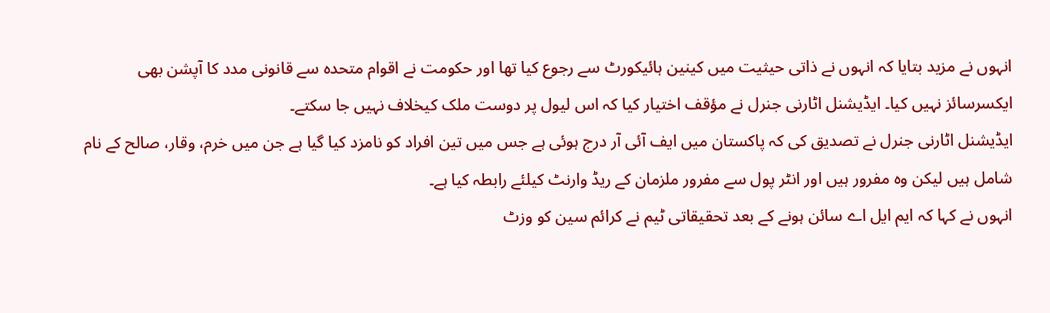انہوں نے مزید بتایا کہ انہوں نے ذاتی حیثیت میں کینین ہائیکورٹ سے رجوع کیا تھا اور حکومت نے اقوام متحدہ سے قانونی مدد کا آپشن بھی ایکسرسائز نہیں کیا۔ ایڈیشنل اٹارنی جنرل نے مؤقف اختیار کیا کہ اس لیول پر دوست ملک کیخلاف نہیں جا سکتے۔
ایڈیشنل اٹارنی جنرل نے تصدیق کی کہ پاکستان میں ایف آئی آر درج ہوئی ہے جس میں تین افراد کو نامزد کیا گیا ہے جن میں خرم، وقار، صالح کے نام شامل ہیں لیکن وہ مفرور ہیں اور انٹر پول سے مفرور ملزمان کے ریڈ وارنٹ کیلئے رابطہ کیا ہے۔
انہوں نے کہا کہ ایم ایل اے سائن ہونے کے بعد تحقیقاتی ٹیم نے کرائم سین کو وزٹ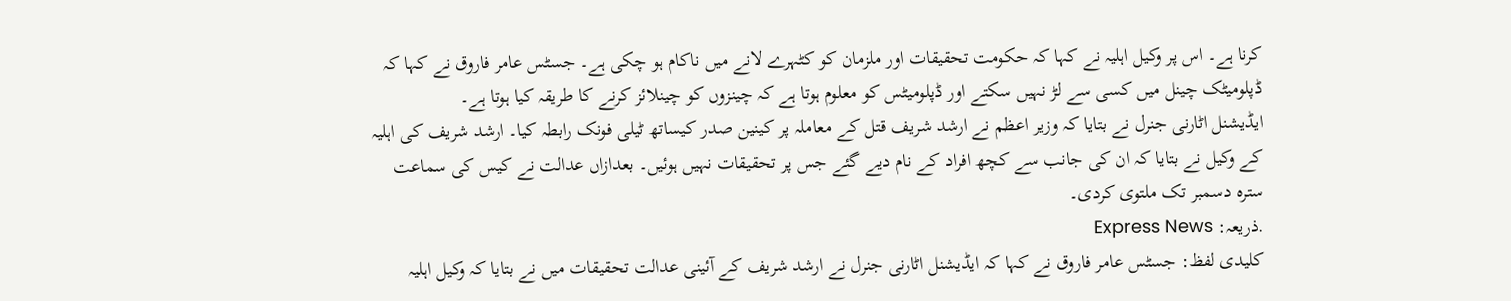کرنا ہے۔ اس پر وکیل اہلیہ نے کہا کہ حکومت تحقیقات اور ملزمان کو کٹہرے لانے میں ناکام ہو چکی ہے۔ جسٹس عامر فاروق نے کہا کہ ڈپلومیٹک چینل میں کسی سے لڑ نہیں سکتے اور ڈپلومیٹس کو معلوم ہوتا ہے کہ چینزوں کو چینلائز کرنے کا طریقہ کیا ہوتا ہے۔
ایڈیشنل اٹارنی جنرل نے بتایا کہ وزیر اعظم نے ارشد شریف قتل کے معاملہ پر کینین صدر کیساتھ ٹیلی فونک رابطہ کیا۔ ارشد شریف کی اہلیہ کے وکیل نے بتایا کہ ان کی جانب سے کچھ افراد کے نام دیے گئے جس پر تحقیقات نہیں ہوئیں۔ بعدازاں عدالت نے کیس کی سماعت سترہ دسمبر تک ملتوی کردی۔
.ذریعہ: Express News
کلیدی لفظ: جسٹس عامر فاروق نے کہا کہ ایڈیشنل اٹارنی جنرل نے ارشد شریف کے آئینی عدالت تحقیقات میں نے بتایا کہ وکیل اہلیہ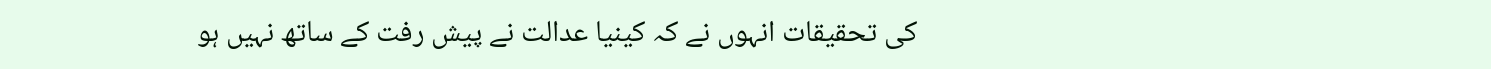کی تحقیقات انہوں نے کہ کینیا عدالت نے پیش رفت کے ساتھ نہیں ہو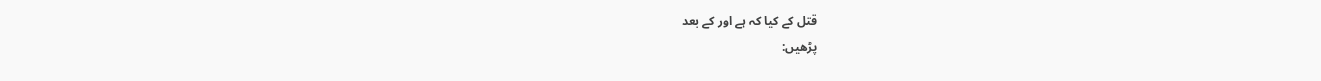قتل کے کیا کہ ہے اور کے بعد
پڑھیں: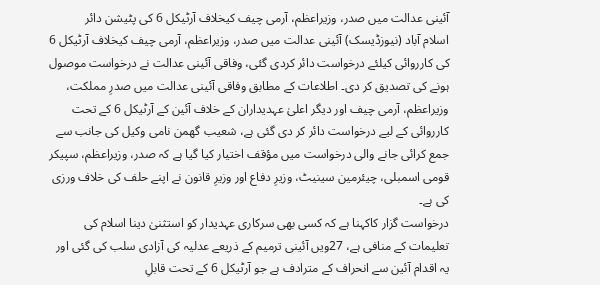آئینی عدالت میں صدر، وزیراعظم، آرمی چیف کیخلاف آرٹیکل 6 کی پٹیشن دائر
اسلام آباد (نیوزڈیسک) آئینی عدالت میں صدر، وزیراعظم، آرمی چیف کیخلاف آرٹیکل 6 کی کارروائی کیلئے درخواست دائر کردی گئی، وفاقی آئینی عدالت نے درخواست موصول ہونے کی تصدیق کر دی۔ اطلاعات کے مطابق وفاقی آئینی عدالت میں صدرِ مملکت، وزیراعظم، آرمی چیف اور دیگر اعلیٰ عہدیداران کے خلاف آئین کے آرٹیکل 6 کے تحت کارروائی کے لیے درخواست دائر کر دی گئی ہے، شعیب گھمن نامی وکیل کی جانب سے جمع کرائی جانے والی درخواست میں مؤقف اختیار کیا گیا ہے کہ صدر، وزیراعظم، سپیکر قومی اسمبلی، چیئرمین سینیٹ، وزیرِ دفاع اور وزیرِ قانون نے اپنے حلف کی خلاف ورزی کی ہے۔
درخواست گزار کاکہنا ہے کہ کسی بھی سرکاری عہدیدار کو استثنیٰ دینا اسلام کی تعلیمات کے منافی ہے، 27ویں آئینی ترمیم کے ذریعے عدلیہ کی آزادی سلب کی گئی اور یہ اقدام آئین سے انحراف کے مترادف ہے جو آرٹیکل 6 کے تحت قابلِ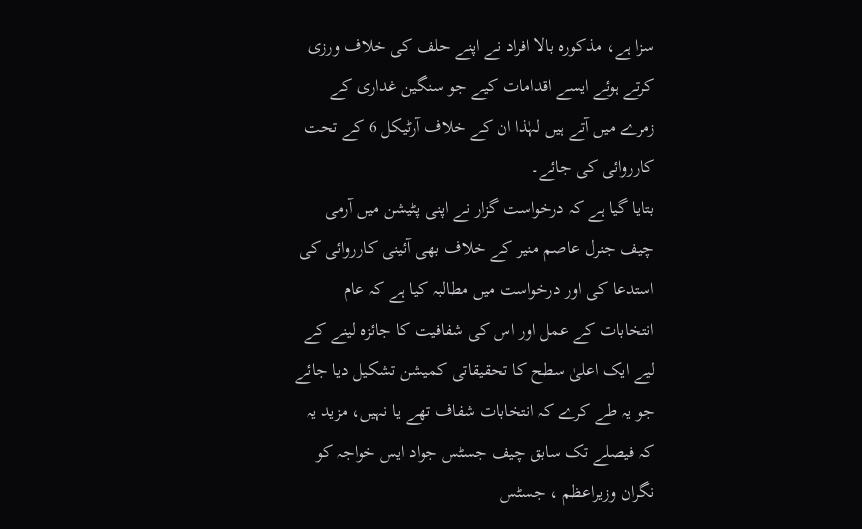سزا ہے، مذکورہ بالا افراد نے اپنے حلف کی خلاف ورزی کرتے ہوئے ایسے اقدامات کیے جو سنگین غداری کے زمرے میں آتے ہیں لہٰذا ان کے خلاف آرٹیکل 6 کے تحت کارروائی کی جائے۔
بتایا گیا ہے کہ درخواست گزار نے اپنی پٹیشن میں آرمی چیف جنرل عاصم منیر کے خلاف بھی آئینی کارروائی کی استدعا کی اور درخواست میں مطالبہ کیا ہے کہ عام انتخابات کے عمل اور اس کی شفافیت کا جائزہ لینے کے لیے ایک اعلیٰ سطح کا تحقیقاتی کمیشن تشکیل دیا جائے جو یہ طے کرے کہ انتخابات شفاف تھے یا نہیں، مزید یہ کہ فیصلے تک سابق چیف جسٹس جواد ایس خواجہ کو نگران وزیراعظم ، جسٹس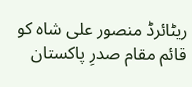ریٹائرڈ منصور علی شاہ کو قائم مقام صدرِ پاکستان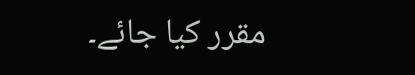مقرر کیا جائے۔